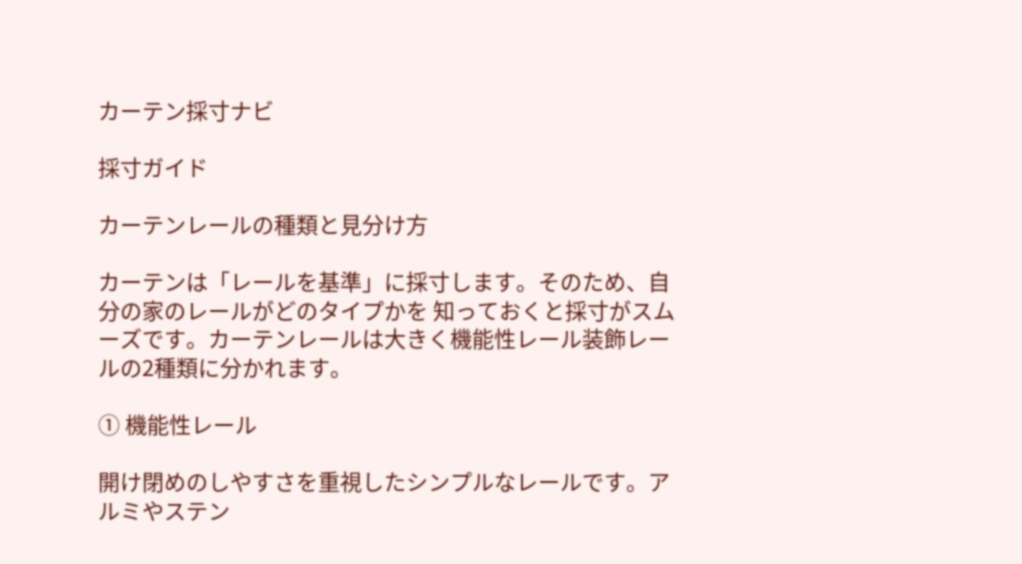カーテン採寸ナビ

採寸ガイド

カーテンレールの種類と見分け方

カーテンは「レールを基準」に採寸します。そのため、自分の家のレールがどのタイプかを 知っておくと採寸がスムーズです。カーテンレールは大きく機能性レール装飾レールの2種類に分かれます。

① 機能性レール

開け閉めのしやすさを重視したシンプルなレールです。アルミやステン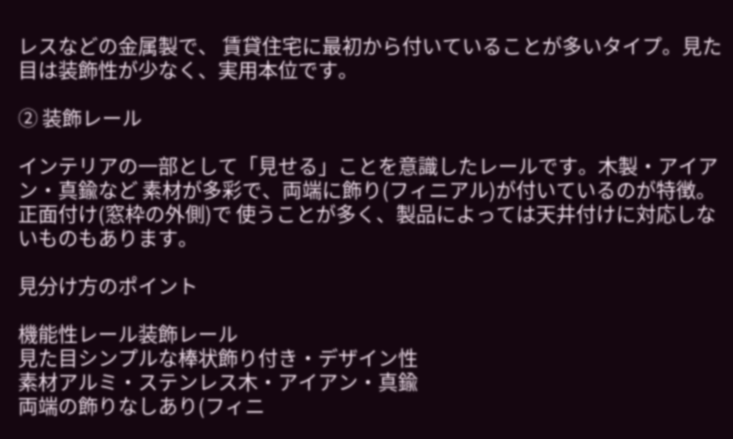レスなどの金属製で、 賃貸住宅に最初から付いていることが多いタイプ。見た目は装飾性が少なく、実用本位です。

② 装飾レール

インテリアの一部として「見せる」ことを意識したレールです。木製・アイアン・真鍮など 素材が多彩で、両端に飾り(フィニアル)が付いているのが特徴。正面付け(窓枠の外側)で 使うことが多く、製品によっては天井付けに対応しないものもあります。

見分け方のポイント

機能性レール装飾レール
見た目シンプルな棒状飾り付き・デザイン性
素材アルミ・ステンレス木・アイアン・真鍮
両端の飾りなしあり(フィニ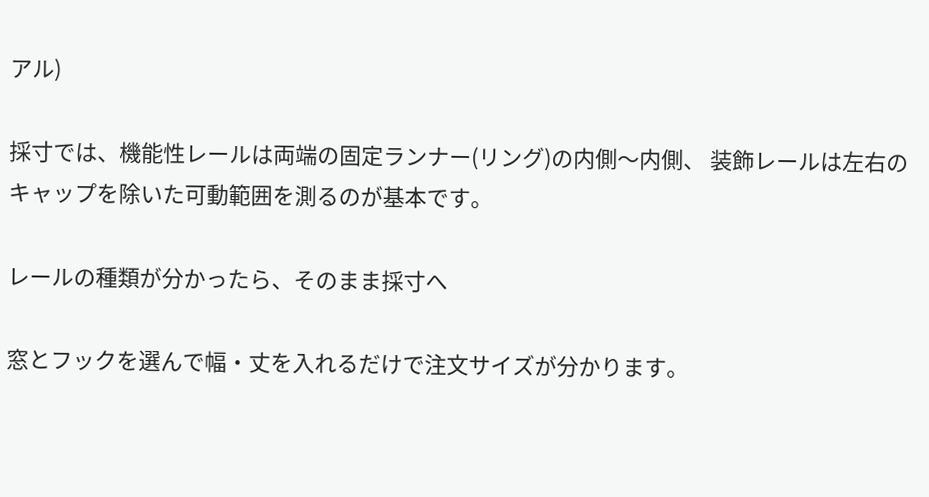アル)

採寸では、機能性レールは両端の固定ランナー(リング)の内側〜内側、 装飾レールは左右のキャップを除いた可動範囲を測るのが基本です。

レールの種類が分かったら、そのまま採寸へ

窓とフックを選んで幅・丈を入れるだけで注文サイズが分かります。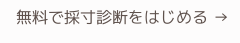無料で採寸診断をはじめる →